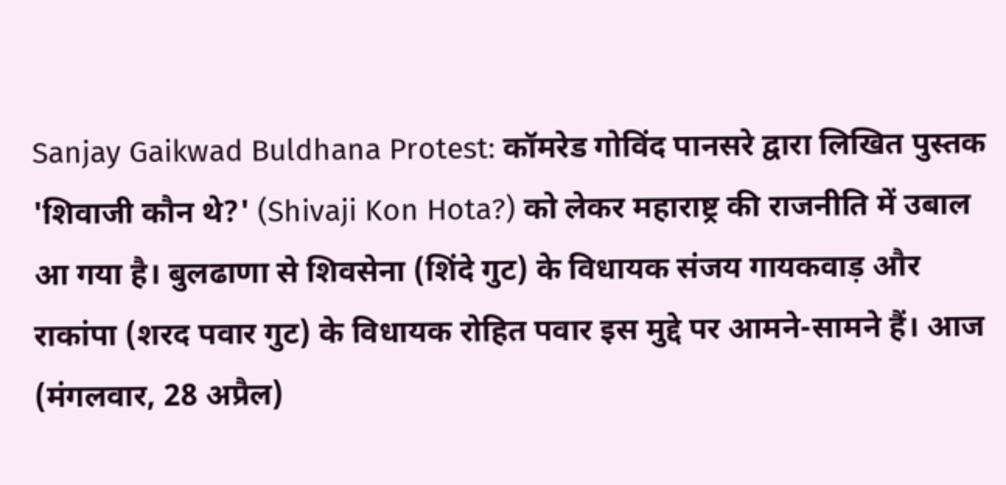Sanjay Gaikwad Buldhana Protest: कॉमरेड गोविंद पानसरे द्वारा लिखित पुस्तक 'शिवाजी कौन थे?' (Shivaji Kon Hota?) को लेकर महाराष्ट्र की राजनीति में उबाल आ गया है। बुलढाणा से शिवसेना (शिंदे गुट) के विधायक संजय गायकवाड़ और राकांपा (शरद पवार गुट) के विधायक रोहित पवार इस मुद्दे पर आमने-सामने हैं। आज (मंगलवार, 28 अप्रैल)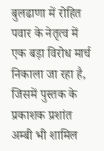बुलढाणा में रोहित पवार के नेतृत्व में एक बड़ा विरोध मार्च निकाला जा रहा है, जिसमें पुस्तक के प्रकाशक प्रशांत अम्बी भी शामिल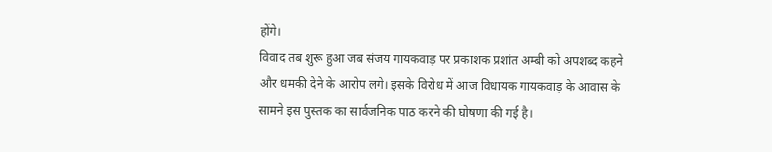होंगे।
विवाद तब शुरू हुआ जब संजय गायकवाड़ पर प्रकाशक प्रशांत अम्बी को अपशब्द कहने और धमकी देने के आरोप लगे। इसके विरोध में आज विधायक गायकवाड़ के आवास के सामने इस पुस्तक का सार्वजनिक पाठ करने की घोषणा की गई है।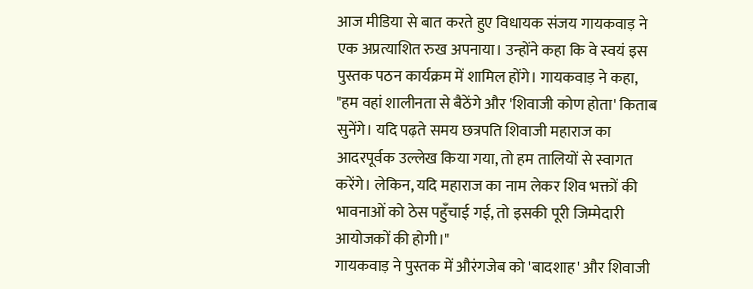आज मीडिया से बात करते हुए विधायक संजय गायकवाड़ ने एक अप्रत्याशित रुख अपनाया। उन्होंने कहा कि वे स्वयं इस पुस्तक पठन कार्यक्रम में शामिल होंगे। गायकवाड़ ने कहा, "हम वहां शालीनता से बैठेंगे और 'शिवाजी कोण होता' किताब सुनेंगे। यदि पढ़ते समय छत्रपति शिवाजी महाराज का आदरपूर्वक उल्लेख किया गया, तो हम तालियों से स्वागत करेंगे। लेकिन, यदि महाराज का नाम लेकर शिव भक्तों की भावनाओं को ठेस पहुँचाई गई, तो इसकी पूरी जिम्मेदारी आयोजकों की होगी।"
गायकवाड़ ने पुस्तक में औरंगजेब को 'बादशाह' और शिवाजी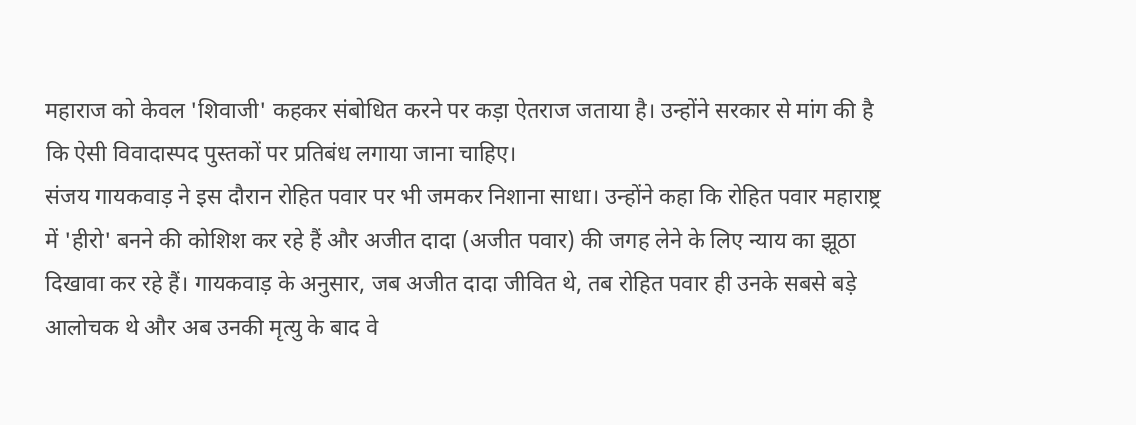महाराज को केवल 'शिवाजी' कहकर संबोधित करने पर कड़ा ऐतराज जताया है। उन्होंने सरकार से मांग की है कि ऐसी विवादास्पद पुस्तकों पर प्रतिबंध लगाया जाना चाहिए।
संजय गायकवाड़ ने इस दौरान रोहित पवार पर भी जमकर निशाना साधा। उन्होंने कहा कि रोहित पवार महाराष्ट्र में 'हीरो' बनने की कोशिश कर रहे हैं और अजीत दादा (अजीत पवार) की जगह लेने के लिए न्याय का झूठा दिखावा कर रहे हैं। गायकवाड़ के अनुसार, जब अजीत दादा जीवित थे, तब रोहित पवार ही उनके सबसे बड़े आलोचक थे और अब उनकी मृत्यु के बाद वे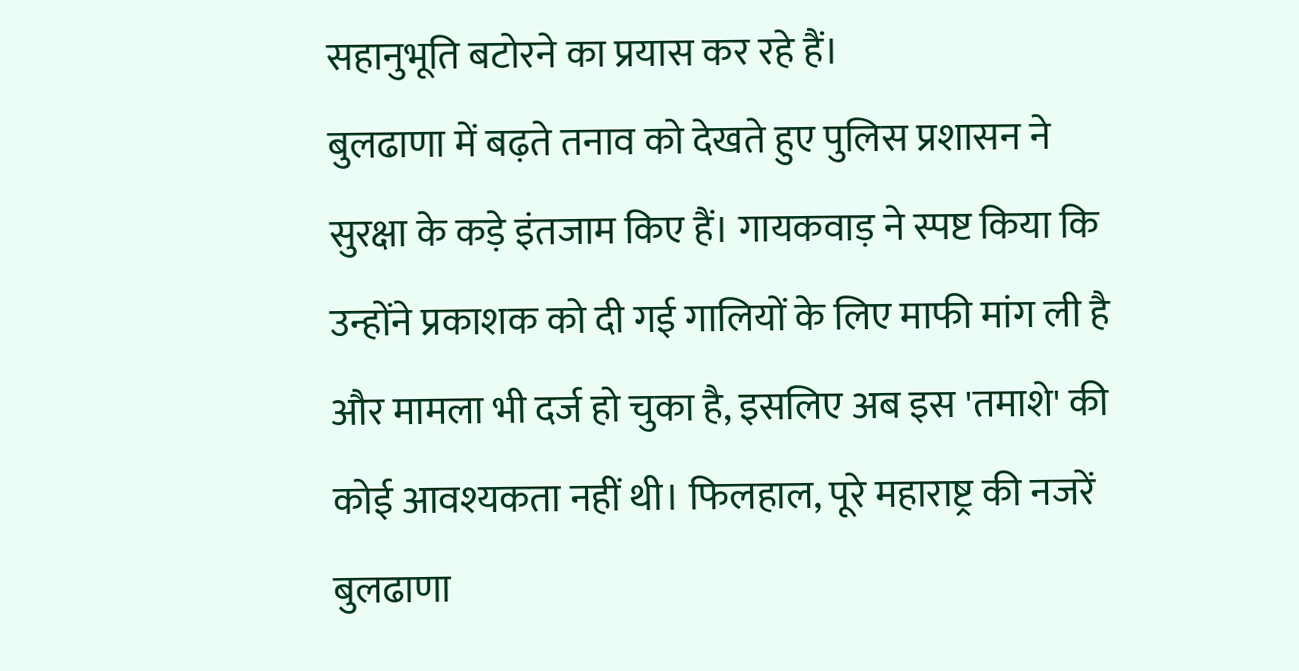सहानुभूति बटोरने का प्रयास कर रहे हैं।
बुलढाणा में बढ़ते तनाव को देखते हुए पुलिस प्रशासन ने सुरक्षा के कड़े इंतजाम किए हैं। गायकवाड़ ने स्पष्ट किया कि उन्होंने प्रकाशक को दी गई गालियों के लिए माफी मांग ली है और मामला भी दर्ज हो चुका है, इसलिए अब इस 'तमाशे' की कोई आवश्यकता नहीं थी। फिलहाल, पूरे महाराष्ट्र की नजरें बुलढाणा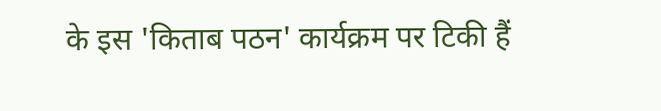के इस 'किताब पठन' कार्यक्रम पर टिकी हैं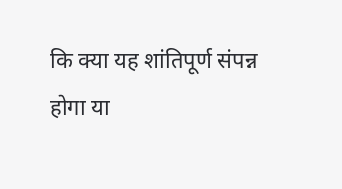कि क्या यह शांतिपूर्ण संपन्न होगा या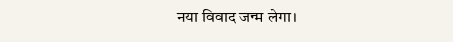नया विवाद जन्म लेगा।